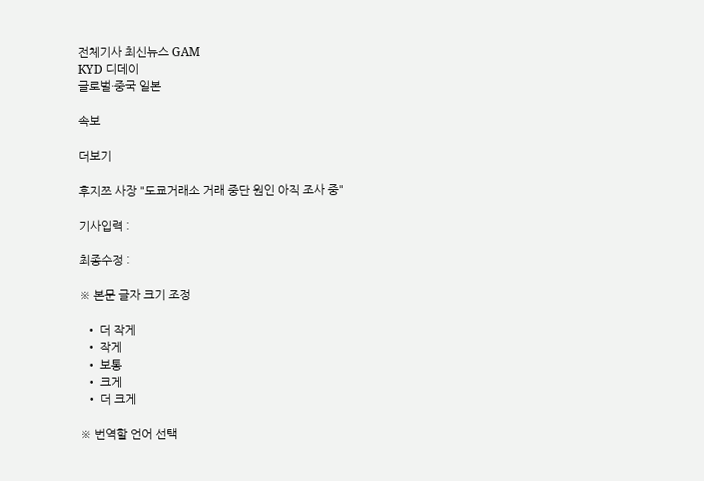전체기사 최신뉴스 GAM
KYD 디데이
글로벌·중국 일본

속보

더보기

후지쯔 사장 "도쿄거래소 거래 중단 원인 아직 조사 중"

기사입력 :

최종수정 :

※ 본문 글자 크기 조정

  • 더 작게
  • 작게
  • 보통
  • 크게
  • 더 크게

※ 번역할 언어 선택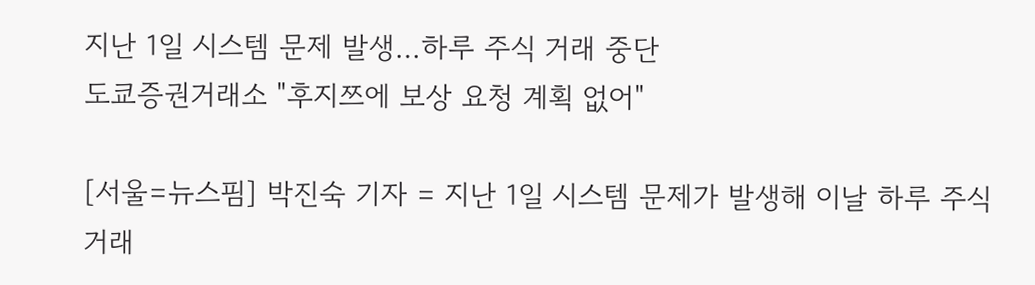지난 1일 시스템 문제 발생…하루 주식 거래 중단
도쿄증권거래소 "후지쯔에 보상 요청 계획 없어"

[서울=뉴스핌] 박진숙 기자 = 지난 1일 시스템 문제가 발생해 이날 하루 주식 거래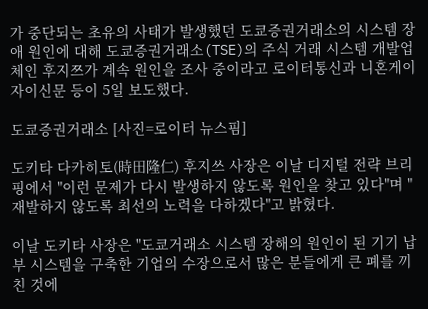가 중단되는 초유의 사태가 발생했던 도쿄증권거래소의 시스템 장애 원인에 대해 도쿄증권거래소(TSE)의 주식 거래 시스템 개발업체인 후지쯔가 계속 원인을 조사 중이라고 로이터통신과 니혼게이자이신문 등이 5일 보도했다.

도쿄증권거래소 [사진=로이터 뉴스핌]

도키타 다카히토(時田隆仁) 후지쓰 사장은 이날 디지털 전략 브리핑에서 "이런 문제가 다시 발생하지 않도록 원인을 찾고 있다"며 "재발하지 않도록 최선의 노력을 다하겠다"고 밝혔다.

이날 도키타 사장은 "도쿄거래소 시스템 장해의 원인이 된 기기 납부 시스템을 구축한 기업의 수장으로서 많은 분들에게 큰 폐를 끼친 것에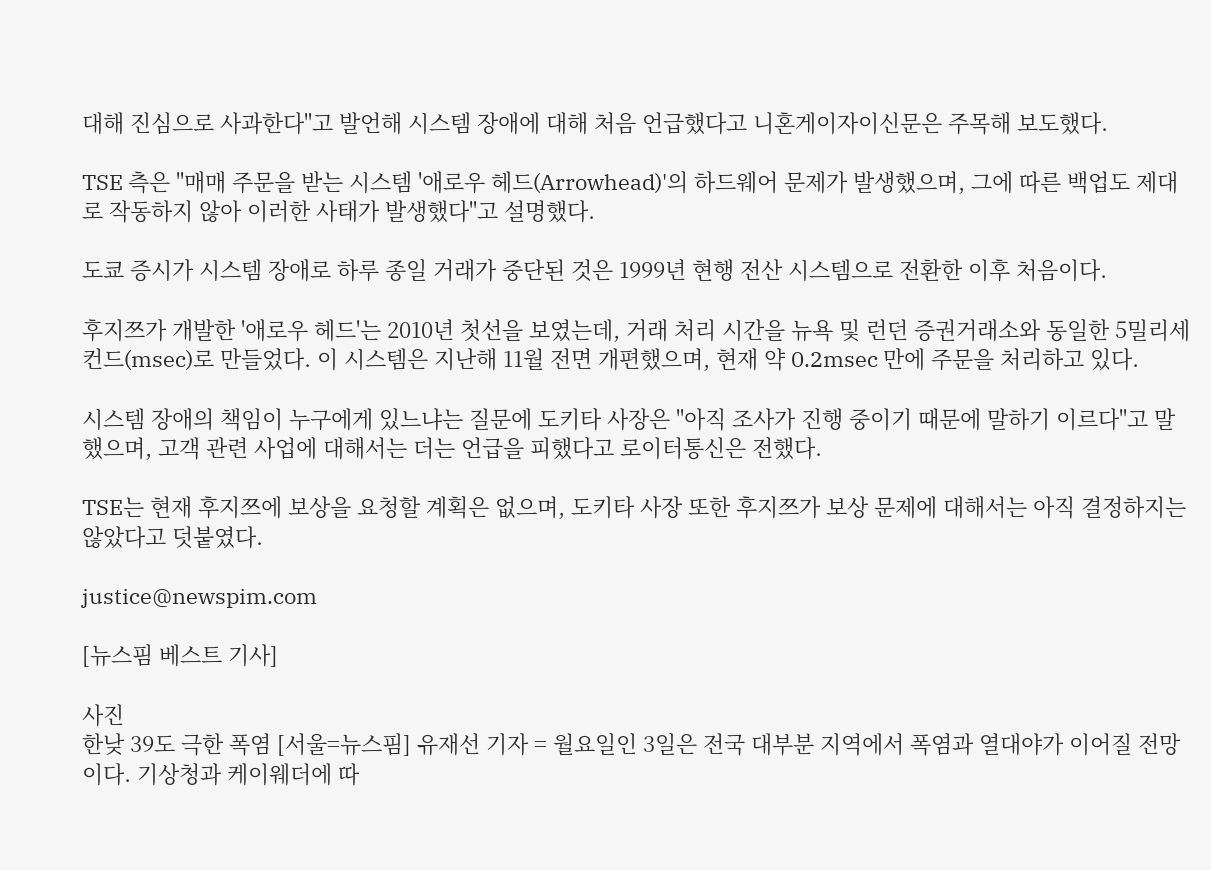대해 진심으로 사과한다"고 발언해 시스템 장애에 대해 처음 언급했다고 니혼게이자이신문은 주목해 보도했다.

TSE 측은 "매매 주문을 받는 시스템 '애로우 헤드(Arrowhead)'의 하드웨어 문제가 발생했으며, 그에 따른 백업도 제대로 작동하지 않아 이러한 사태가 발생했다"고 설명했다.

도쿄 증시가 시스템 장애로 하루 종일 거래가 중단된 것은 1999년 현행 전산 시스템으로 전환한 이후 처음이다.

후지쯔가 개발한 '애로우 헤드'는 2010년 첫선을 보였는데, 거래 처리 시간을 뉴욕 및 런던 증권거래소와 동일한 5밀리세컨드(msec)로 만들었다. 이 시스템은 지난해 11월 전면 개편했으며, 현재 약 0.2msec 만에 주문을 처리하고 있다.

시스템 장애의 책임이 누구에게 있느냐는 질문에 도키타 사장은 "아직 조사가 진행 중이기 때문에 말하기 이르다"고 말했으며, 고객 관련 사업에 대해서는 더는 언급을 피했다고 로이터통신은 전했다.

TSE는 현재 후지쯔에 보상을 요청할 계획은 없으며, 도키타 사장 또한 후지쯔가 보상 문제에 대해서는 아직 결정하지는 않았다고 덧붙였다.

justice@newspim.com

[뉴스핌 베스트 기사]

사진
한낮 39도 극한 폭염 [서울=뉴스핌] 유재선 기자 = 월요일인 3일은 전국 대부분 지역에서 폭염과 열대야가 이어질 전망이다. 기상청과 케이웨더에 따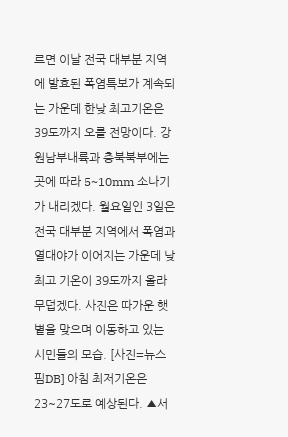르면 이날 전국 대부분 지역에 발효된 폭염특보가 계속되는 가운데 한낮 최고기온은 39도까지 오를 전망이다. 강원남부내륙과 충북북부에는 곳에 따라 5~10mm 소나기가 내리겠다. 월요일인 3일은 전국 대부분 지역에서 폭염과 열대야가 이어지는 가운데 낮 최고 기온이 39도까지 올라 무덥겠다. 사진은 따가운 햇볕을 맞으며 이동하고 있는 시민들의 모습. [사진=뉴스핌DB] 아침 최저기온은 23~27도로 예상된다. ▲서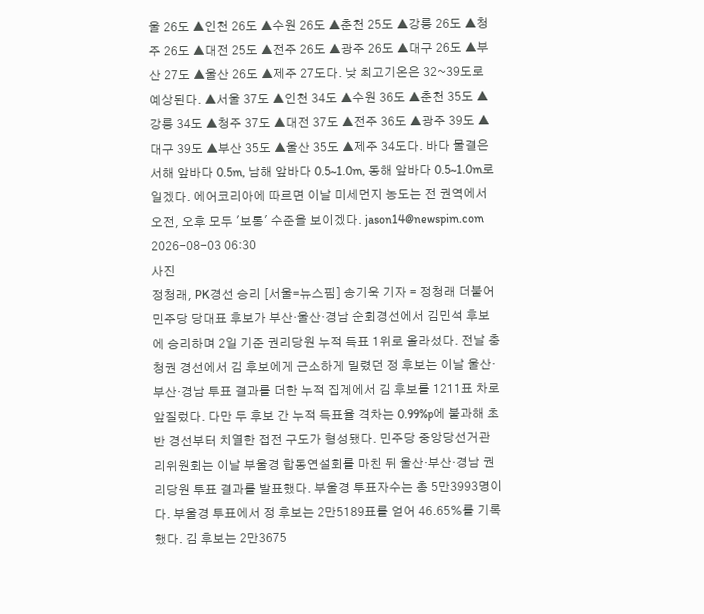울 26도 ▲인천 26도 ▲수원 26도 ▲춘천 25도 ▲강릉 26도 ▲청주 26도 ▲대전 25도 ▲전주 26도 ▲광주 26도 ▲대구 26도 ▲부산 27도 ▲울산 26도 ▲제주 27도다. 낮 최고기온은 32~39도로 예상된다. ▲서울 37도 ▲인천 34도 ▲수원 36도 ▲춘천 35도 ▲강릉 34도 ▲청주 37도 ▲대전 37도 ▲전주 36도 ▲광주 39도 ▲대구 39도 ▲부산 35도 ▲울산 35도 ▲제주 34도다. 바다 물결은 서해 앞바다 0.5m, 남해 앞바다 0.5~1.0m, 동해 앞바다 0.5~1.0m로 일겠다. 에어코리아에 따르면 이날 미세먼지 농도는 전 권역에서 오전, 오후 모두 '보통' 수준을 보이겠다. jason14@newspim.com 2026-08-03 06:30
사진
정청래, PK경선 승리 [서울=뉴스핌] 송기욱 기자 = 정청래 더불어민주당 당대표 후보가 부산·울산·경남 순회경선에서 김민석 후보에 승리하며 2일 기준 권리당원 누적 득표 1위로 올라섰다. 전날 충청권 경선에서 김 후보에게 근소하게 밀렸던 정 후보는 이날 울산·부산·경남 투표 결과를 더한 누적 집계에서 김 후보를 1211표 차로 앞질렀다. 다만 두 후보 간 누적 득표율 격차는 0.99%p에 불과해 초반 경선부터 치열한 접전 구도가 형성됐다. 민주당 중앙당선거관리위원회는 이날 부울경 합동연설회를 마친 뒤 울산·부산·경남 권리당원 투표 결과를 발표했다. 부울경 투표자수는 총 5만3993명이다. 부울경 투표에서 정 후보는 2만5189표를 얻어 46.65%를 기록했다. 김 후보는 2만3675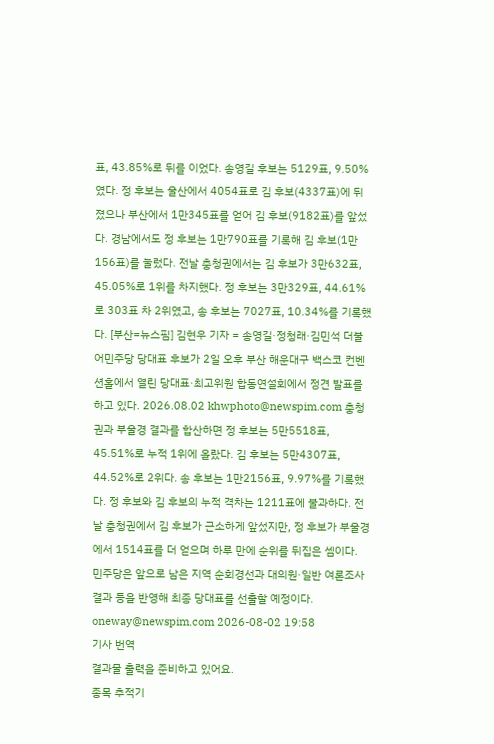표, 43.85%로 뒤를 이었다. 송영길 후보는 5129표, 9.50%였다. 정 후보는 울산에서 4054표로 김 후보(4337표)에 뒤졌으나 부산에서 1만345표를 얻어 김 후보(9182표)를 앞섰다. 경남에서도 정 후보는 1만790표를 기록해 김 후보(1만156표)를 눌렀다. 전날 충청권에서는 김 후보가 3만632표, 45.05%로 1위를 차지했다. 정 후보는 3만329표, 44.61%로 303표 차 2위였고, 송 후보는 7027표, 10.34%를 기록했다. [부산=뉴스핌] 김현우 기자 = 송영길·정청래·김민석 더불어민주당 당대표 후보가 2일 오후 부산 해운대구 백스코 컨벤션홀에서 열린 당대표·최고위원 합동연설회에서 정견 발표를 하고 있다. 2026.08.02 khwphoto@newspim.com 충청권과 부울경 결과를 합산하면 정 후보는 5만5518표, 45.51%로 누적 1위에 올랐다. 김 후보는 5만4307표, 44.52%로 2위다. 송 후보는 1만2156표, 9.97%를 기록했다. 정 후보와 김 후보의 누적 격차는 1211표에 불과하다. 전날 충청권에서 김 후보가 근소하게 앞섰지만, 정 후보가 부울경에서 1514표를 더 얻으며 하루 만에 순위를 뒤집은 셈이다. 민주당은 앞으로 남은 지역 순회경선과 대의원·일반 여론조사 결과 등을 반영해 최종 당대표를 선출할 예정이다. oneway@newspim.com 2026-08-02 19:58
기사 번역
결과물 출력을 준비하고 있어요.
종목 추적기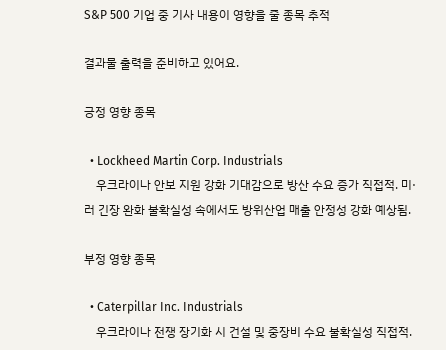S&P 500 기업 중 기사 내용이 영향을 줄 종목 추적

결과물 출력을 준비하고 있어요.

긍정 영향 종목

  • Lockheed Martin Corp. Industrials
    우크라이나 안보 지원 강화 기대감으로 방산 수요 증가 직접적. 미·러 긴장 완화 불확실성 속에서도 방위산업 매출 안정성 강화 예상됨.

부정 영향 종목

  • Caterpillar Inc. Industrials
    우크라이나 전쟁 장기화 시 건설 및 중장비 수요 불확실성 직접적.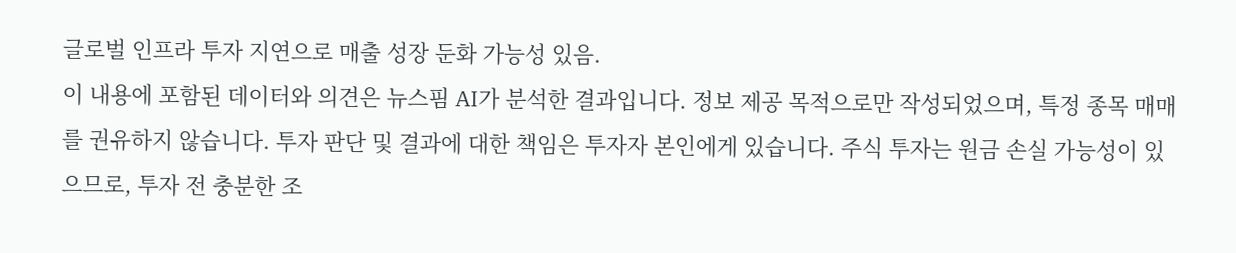글로벌 인프라 투자 지연으로 매출 성장 둔화 가능성 있음.
이 내용에 포함된 데이터와 의견은 뉴스핌 AI가 분석한 결과입니다. 정보 제공 목적으로만 작성되었으며, 특정 종목 매매를 권유하지 않습니다. 투자 판단 및 결과에 대한 책임은 투자자 본인에게 있습니다. 주식 투자는 원금 손실 가능성이 있으므로, 투자 전 충분한 조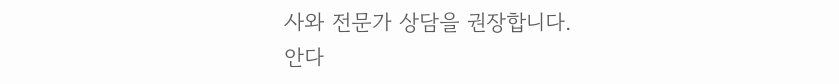사와 전문가 상담을 권장합니다.
안다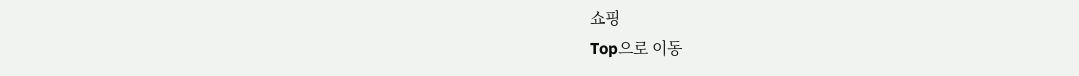쇼핑
Top으로 이동